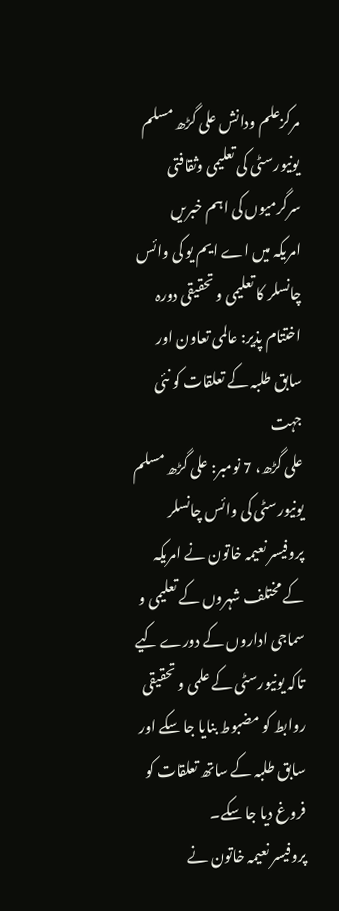مرکزعلم ودانش علی گڑھ مسلم یونیورسٹی کی تعلیمی وثقافتی سرگرمیوں کی اہم خبریں
امریکہ میں اے ایم یو کی وائس چانسلر کا تعلیمی و تحقیقی دورہ اختتام پذیر: عالمی تعاون اور سابق طلبہ کے تعلقات کو نئی جہت
علی گڑھ، 7 نومبر: علی گڑھ مسلم یونیورسٹی کی وائس چانسلر پروفیسر نعیمہ خاتون نے امریکہ کے مختلف شہروں کے تعلیمی و سماجی اداروں کے دورے کیے تاکہ یونیورسٹی کے علمی و تحقیقی روابط کو مضبوط بنایا جا سکے اور سابق طلبہ کے ساتھ تعلقات کو فروغ دیا جا سکے۔
پروفیسر نعیمہ خاتون نے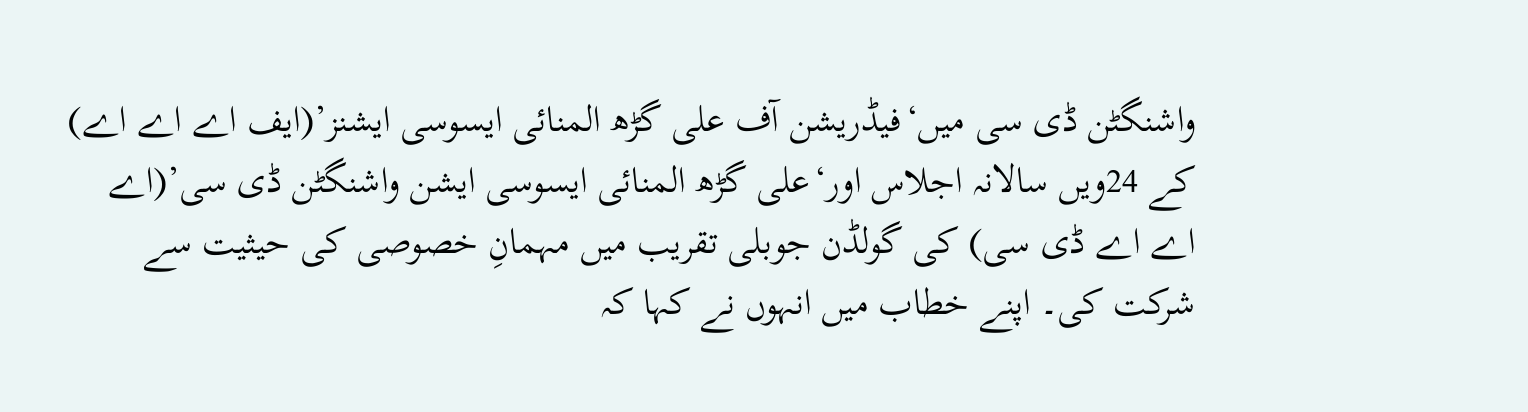واشنگٹن ڈی سی میں‘فیڈریشن آف علی گڑھ المنائی ایسوسی ایشنز’(ایف اے اے اے) کے 24ویں سالانہ اجلاس اور‘علی گڑھ المنائی ایسوسی ایشن واشنگٹن ڈی سی’(اے اے اے ڈی سی) کی گولڈن جوبلی تقریب میں مہمانِ خصوصی کی حیثیت سے شرکت کی۔ اپنے خطاب میں انہوں نے کہا کہ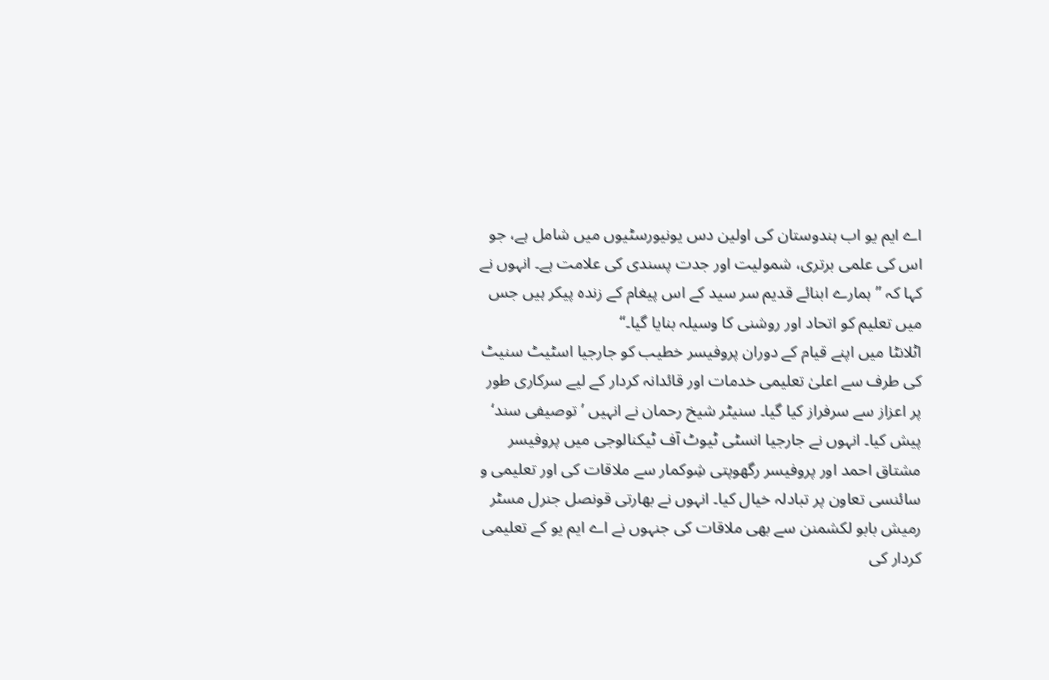اے ایم یو اب ہندوستان کی اولین دس یونیورسٹیوں میں شامل ہے، جو اس کی علمی برتری، شمولیت اور جدت پسندی کی علامت ہے۔ انہوں نے کہا کہ ”ہمارے ابنائے قدیم سر سید کے اس پیغام کے زندہ پیکر ہیں جس میں تعلیم کو اتحاد اور روشنی کا وسیلہ بنایا گیا۔“
اٹلانٹا میں اپنے قیام کے دوران پروفیسر خطیب کو جارجیا اسٹیٹ سنیٹ کی طرف سے اعلیٰ تعلیمی خدمات اور قائدانہ کردار کے لیے سرکاری طور پر اعزاز سے سرفراز کیا گیا۔ سنیٹر شیخ رحمان نے انہیں ’توصیفی سند‘ پیش کیا۔ انہوں نے جارجیا انسٹی ٹیوٹ آف ٹیکنالوجی میں پروفیسر مشتاق احمد اور پروفیسر رگھوپتی شِوکمار سے ملاقات کی اور تعلیمی و سائنسی تعاون پر تبادلہ خیال کیا۔ انہوں نے بھارتی قونصل جنرل مسٹر رمیش بابو لکشمنن سے بھی ملاقات کی جنہوں نے اے ایم یو کے تعلیمی کردار کی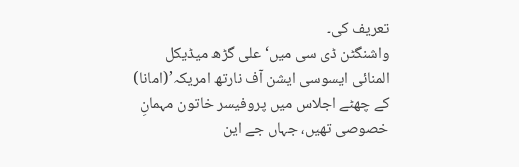تعریف کی۔
واشنگٹن ڈی سی میں‘علی گڑھ میڈیکل المنائی ایسوسی ایشن آف نارتھ امریکہ’(امانا) کے چھٹے اجلاس میں پروفیسر خاتون مہمانِ خصوصی تھیں، جہاں جے این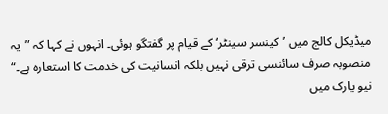میڈیکل کالج میں ’کینسر سینٹر‘ کے قیام پر گفتگو ہوئی۔ انہوں نے کہا کہ ”یہ منصوبہ صرف سائنسی ترقی نہیں بلکہ انسانیت کی خدمت کا استعارہ ہے۔“
نیو یارک میں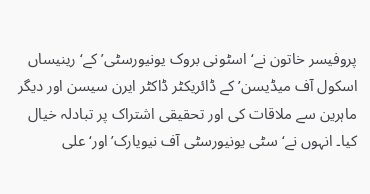پروفیسر خاتون نے‘اسٹونی بروک یونیورسٹی’کے‘رینیساں اسکول آف میڈیسن’کے ڈائریکٹر ڈاکٹر ایرن سیسن اور دیگر ماہرین سے ملاقات کی اور تحقیقی اشتراک پر تبادلہ خیال کیا۔ انہوں نے‘سٹی یونیورسٹی آف نیویارک’اور‘علی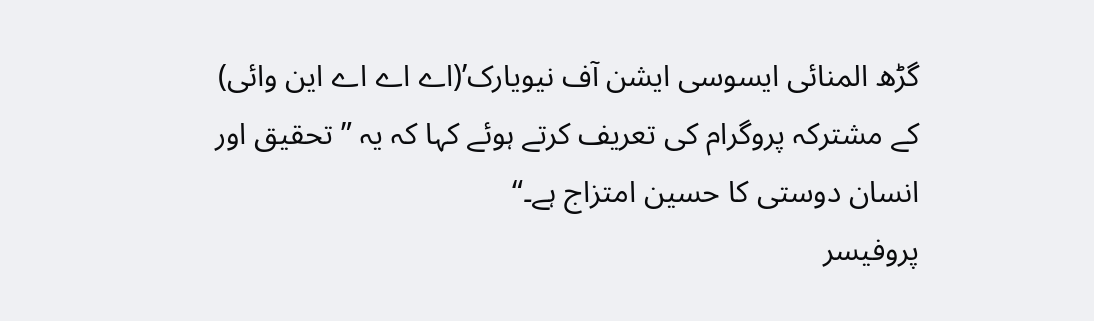گڑھ المنائی ایسوسی ایشن آف نیویارک’(اے اے اے این وائی) کے مشترکہ پروگرام کی تعریف کرتے ہوئے کہا کہ یہ ”تحقیق اور انسان دوستی کا حسین امتزاج ہے۔“
پروفیسر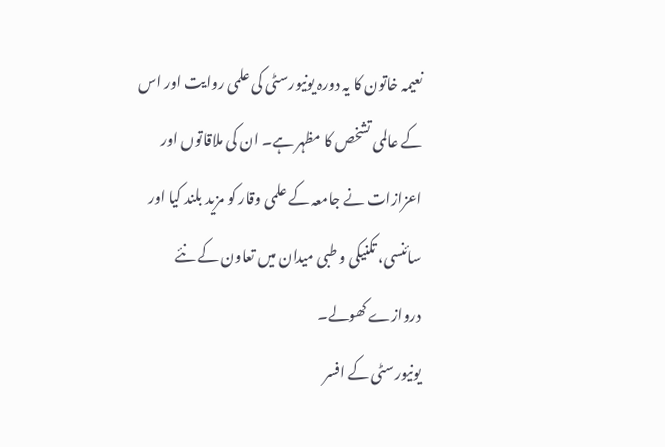نعیمہ خاتون کا یہ دورہ یونیورسٹی کی علمی روایت اور اس کے عالمی تشخص کا مظہر ہے۔ ان کی ملاقاتوں اور اعزازات نے جامعہ کے علمی وقار کو مزید بلند کیا اور سائنسی، تکنیکی و طبی میدان میں تعاون کے نئے دروازے کھولے۔
یونیورسٹی کے افسر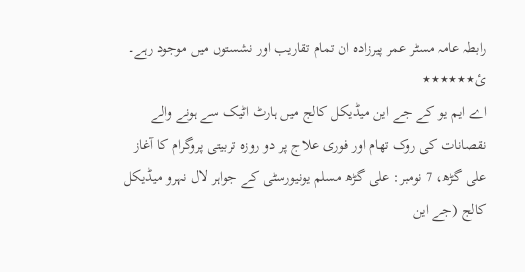رابطہ عامہ مسٹر عمر پیرزادہ ان تمام تقاریب اور نشستوں میں موجود رہے۔
ئ٭٭٭٭٭٭
اے ایم یو کے جے این میڈیکل کالج میں ہارٹ اٹیک سے ہونے والے نقصانات کی روک تھام اور فوری علاج پر دو روزہ تربیتی پروگرام کا آغاز
علی گڑھ، 7 نومبر: علی گڑھ مسلم یونیورسٹی کے جواہر لال نہرو میڈیکل کالج (جے این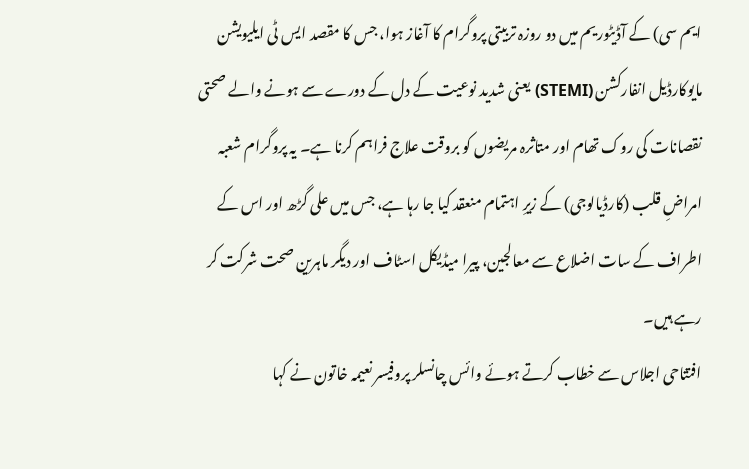ایم سی) کے آڈیٹوریم میں دو روزہ تربیتی پروگرام کا آغاز ہوا، جس کا مقصد ایس ٹی ایلیویشن مایوکارڈیل انفارکشن (STEMI) یعنی شدید نوعیت کے دل کے دورے سے ہونے والے صحتی نقصانات کی روک تھام اور متاثرہ مریضوں کو بروقت علاج فراہم کرنا ہے۔ یہ پروگرام شعبہ امراضِ قلب (کارڈیالوجی) کے زیرِ اہتمام منعقد کیا جا رہا ہے، جس میں علی گڑھ اور اس کے اطراف کے سات اضلاع سے معالجین، پیرا میڈیکل اسٹاف اور دیگر ماہرین صحت شرکت کر رہے ہیں۔
افتتاحی اجلاس سے خطاب کرتے ہوئے وائس چانسلر پروفیسر نعیمہ خاتون نے کہا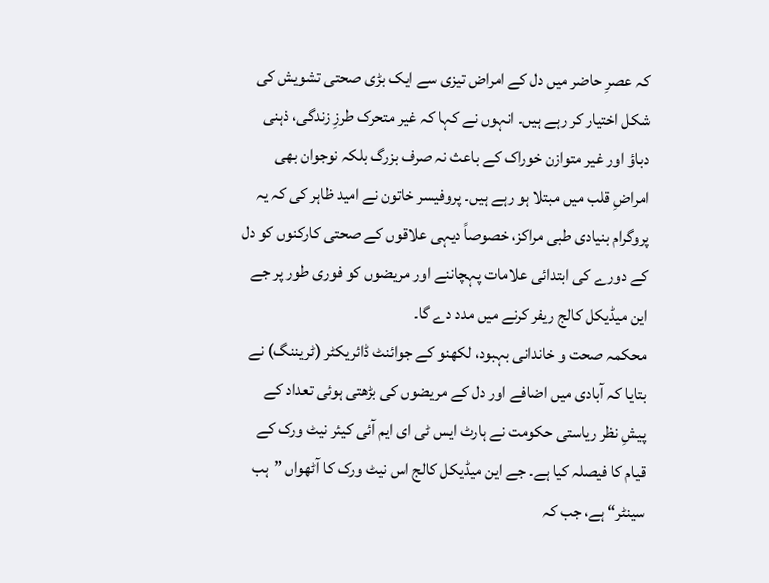کہ عصرِ حاضر میں دل کے امراض تیزی سے ایک بڑی صحتی تشویش کی شکل اختیار کر رہے ہیں۔ انہوں نے کہا کہ غیر متحرک طرزِ زندگی، ذہنی دباؤ اور غیر متوازن خوراک کے باعث نہ صرف بزرگ بلکہ نوجوان بھی امراضِ قلب میں مبتلا ہو رہے ہیں۔ پروفیسر خاتون نے امید ظاہر کی کہ یہ پروگرام بنیادی طبی مراکز، خصوصاً دیہی علاقوں کے صحتی کارکنوں کو دل کے دورے کی ابتدائی علامات پہچاننے اور مریضوں کو فوری طور پر جے این میڈیکل کالج ریفر کرنے میں مدد دے گا۔
محکمہ صحت و خاندانی بہبود، لکھنو کے جوائنٹ ڈائریکٹر (ٹریننگ) نے بتایا کہ آبادی میں اضافے اور دل کے مریضوں کی بڑھتی ہوئی تعداد کے پیشِ نظر ریاستی حکومت نے ہارٹ ایس ٹی ای ایم آئی کیئر نیٹ ورک کے قیام کا فیصلہ کیا ہے۔ جے این میڈیکل کالج اس نیٹ ورک کا آٹھواں ”ہب سینٹر“ ہے، جب کہ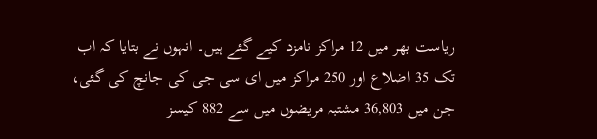ریاست بھر میں 12 مراکز نامزد کیے گئے ہیں۔ انہوں نے بتایا کہ اب تک 35 اضلاع اور 250 مراکز میں ای سی جی کی جانچ کی گئی، جن میں 36,803 مشتبہ مریضوں میں سے 882 کیسز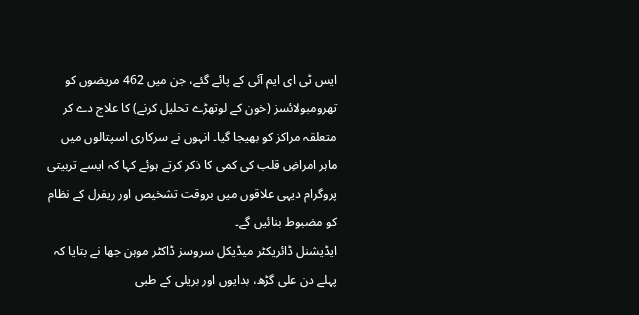ایس ٹی ای ایم آئی کے پائے گئے، جن میں 462 مریضوں کو تھرومبولائسز (خون کے لوتھڑے تحلیل کرنے) کا علاج دے کر متعلقہ مراکز کو بھیجا گیا۔ انہوں نے سرکاری اسپتالوں میں ماہر امراضِ قلب کی کمی کا ذکر کرتے ہوئے کہا کہ ایسے تربیتی پروگرام دیہی علاقوں میں بروقت تشخیص اور ریفرل کے نظام کو مضبوط بنائیں گے۔
ایڈیشنل ڈائریکٹر میڈیکل سروسز ڈاکٹر موہن جھا نے بتایا کہ پہلے دن علی گڑھ، بدایوں اور بریلی کے طبی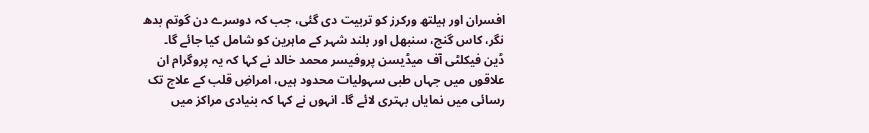افسران اور ہیلتھ ورکرز کو تربیت دی گئی، جب کہ دوسرے دن گوتم بدھ نگر، کاس گنج، سنبھل اور بلند شہر کے ماہرین کو شامل کیا جائے گا۔
ڈین فیکلٹی آف میڈیسن پروفیسر محمد خالد نے کہا کہ یہ پروگرام ان علاقوں میں جہاں طبی سہولیات محدود ہیں، امراضِ قلب کے علاج تک رسائی میں نمایاں بہتری لائے گا۔ انہوں نے کہا کہ بنیادی مراکز میں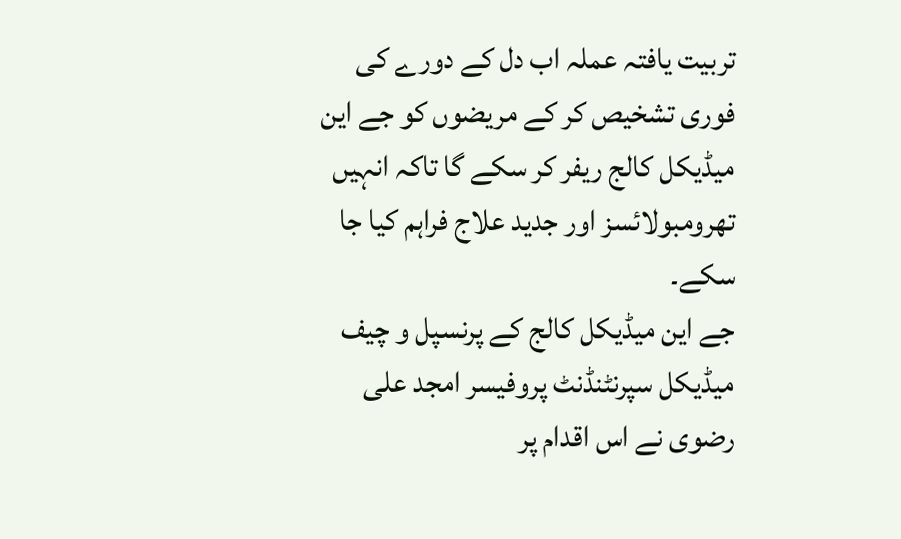تربیت یافتہ عملہ اب دل کے دورے کی فوری تشخیص کر کے مریضوں کو جے این میڈیکل کالج ریفر کر سکے گا تاکہ انہیں تھرومبولائسز اور جدید علاج فراہم کیا جا سکے۔
جے این میڈیکل کالج کے پرنسپل و چیف میڈیکل سپرنٹنڈنٹ پروفیسر امجد علی رضوی نے اس اقدام پر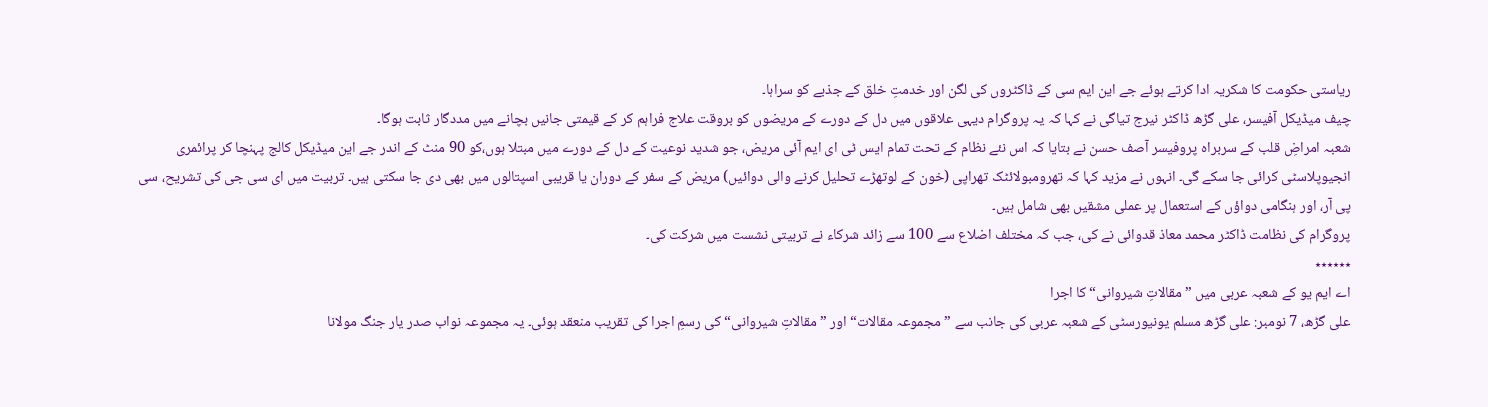ریاستی حکومت کا شکریہ ادا کرتے ہوئے جے این ایم سی کے ڈاکٹروں کی لگن اور خدمتِ خلق کے جذبے کو سراہا۔
چیف میڈیکل آفیسر، علی گڑھ ڈاکٹر نیرج تیاگی نے کہا کہ یہ پروگرام دیہی علاقوں میں دل کے دورے کے مریضوں کو بروقت علاج فراہم کر کے قیمتی جانیں بچانے میں مددگار ثابت ہوگا۔
شعبہ امراضِ قلب کے سربراہ پروفیسر آصف حسن نے بتایا کہ اس نئے نظام کے تحت تمام ایس ٹی ای ایم آئی مریض، جو شدید نوعیت کے دل کے دورے میں مبتلا ہوں،کو 90 منٹ کے اندر جے این میڈیکل کالج پہنچا کر پرائمری انجیوپلاسٹی کرائی جا سکے گی۔ انہوں نے مزید کہا کہ تھرومبولائٹک تھراپی (خون کے لوتھڑے تحلیل کرنے والی دوائیں) مریض کے سفر کے دوران یا قریبی اسپتالوں میں بھی دی جا سکتی ہیں۔ تربیت میں ای سی جی کی تشریح، سی پی آر، اور ہنگامی دواؤں کے استعمال پر عملی مشقیں بھی شامل ہیں۔
پروگرام کی نظامت ڈاکٹر محمد معاذ قدوائی نے کی، جب کہ مختلف اضلاع سے 100 سے زائد شرکاء نے تربیتی نشست میں شرکت کی۔
٭٭٭٭٭٭
اے ایم یو کے شعبہ عربی میں ”مقالاتِ شیروانی“ کا اجرا
علی گڑھ، 7 نومبر: علی گڑھ مسلم یونیورسٹی کے شعبہ عربی کی جانب سے ”مجموعہ مقالات“ اور ”مقالاتِ شیروانی“ کی رسمِ اجرا کی تقریب منعقد ہوئی۔ یہ مجموعہ نواب صدر یار جنگ مولانا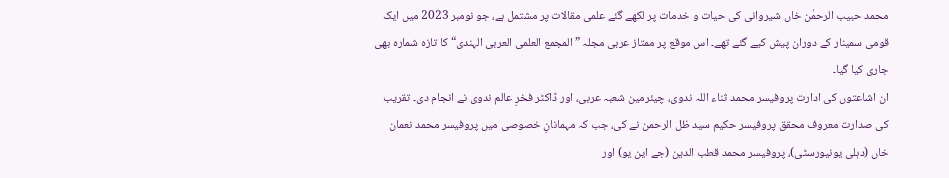محمد حبیب الرحمٰن خاں شیروانی کی حیات و خدمات پر لکھے گئے علمی مقالات پر مشتمل ہے، جو نومبر 2023 میں ایک قومی سمینار کے دوران پیش کیے گئے تھے۔ اس موقع پر ممتاز عربی مجلہ ”المجمع العلمی العربی الہندی“ کا تازہ شمارہ بھی جاری کیا گیا۔
ان اشاعتوں کی ادارت پروفیسر محمد ثناء اللہ ندوی، چیئرمین شعبہ عربی، اور ڈاکٹر فخرِ عالم ندوی نے انجام دی۔ تقریب کی صدارت معروف محقق پروفیسر حکیم سید ظل الرحمن نے کی، جب کہ مہمانانِ خصوصی میں پروفیسر محمد نعمان خاں (دہلی یونیورسٹی)، پروفیسر محمد قطب الدین (جے این یو) اور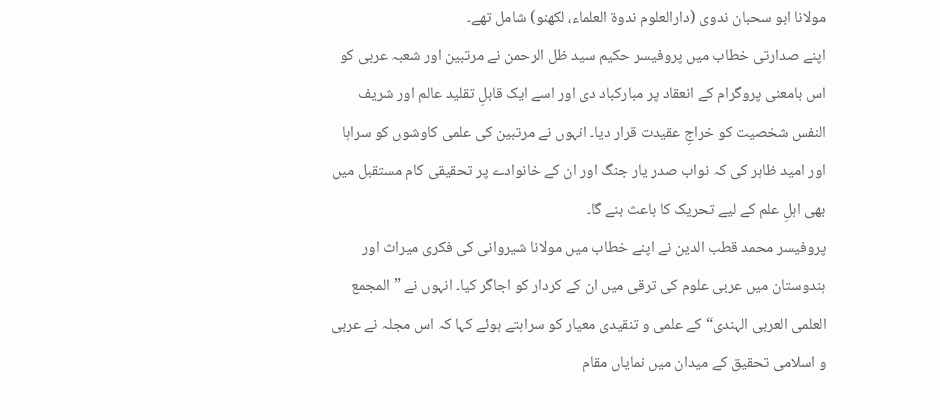مولانا ابو سحبان ندوی (دارالعلوم ندوۃ العلماء، لکھنو) شامل تھے۔
اپنے صدارتی خطاب میں پروفیسر حکیم سید ظل الرحمن نے مرتبین اور شعبہ عربی کو اس بامعنی پروگرام کے انعقاد پر مبارکباد دی اور اسے ایک قابلِ تقلید عالم اور شریف النفس شخصیت کو خراجِ عقیدت قرار دیا۔ انہوں نے مرتبین کی علمی کاوشوں کو سراہا اور امید ظاہر کی کہ نواب صدر یار جنگ اور ان کے خانوادے پر تحقیقی کام مستقبل میں بھی اہلِ علم کے لیے تحریک کا باعث بنے گا۔
پروفیسر محمد قطب الدین نے اپنے خطاب میں مولانا شیروانی کی فکری میراث اور ہندوستان میں عربی علوم کی ترقی میں ان کے کردار کو اجاگر کیا۔ انہوں نے ”المجمع العلمی العربی الہندی“ کے علمی و تنقیدی معیار کو سراہتے ہوئے کہا کہ اس مجلہ نے عربی و اسلامی تحقیق کے میدان میں نمایاں مقام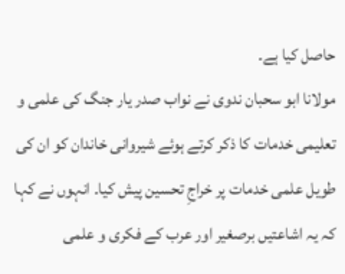حاصل کیا ہے۔
مولانا ابو سحبان ندوی نے نواب صدر یار جنگ کی علمی و تعلیمی خدمات کا ذکر کرتے ہوئے شیروانی خاندان کو ان کی طویل علمی خدمات پر خراجِ تحسین پیش کیا۔ انہوں نے کہا کہ یہ اشاعتیں برصغیر اور عرب کے فکری و علمی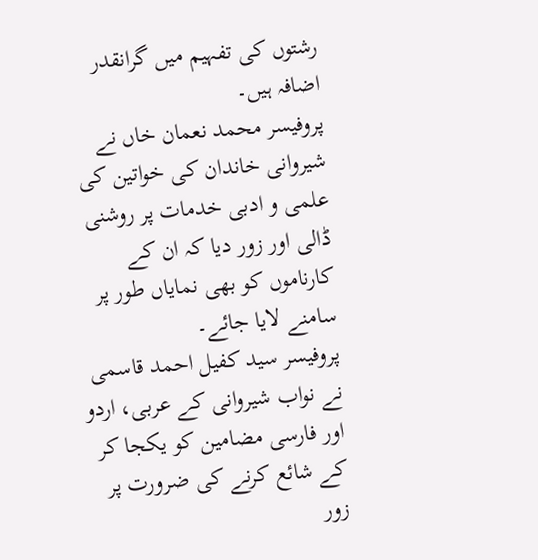رشتوں کی تفہیم میں گرانقدر اضافہ ہیں۔
پروفیسر محمد نعمان خاں نے شیروانی خاندان کی خواتین کی علمی و ادبی خدمات پر روشنی ڈالی اور زور دیا کہ ان کے کارناموں کو بھی نمایاں طور پر سامنے لایا جائے۔
پروفیسر سید کفیل احمد قاسمی نے نواب شیروانی کے عربی، اردو اور فارسی مضامین کو یکجا کر کے شائع کرنے کی ضرورت پر زور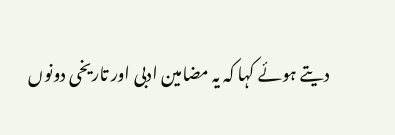دیتے ہوئے کہا کہ یہ مضامین ادبی اور تاریخی دونوں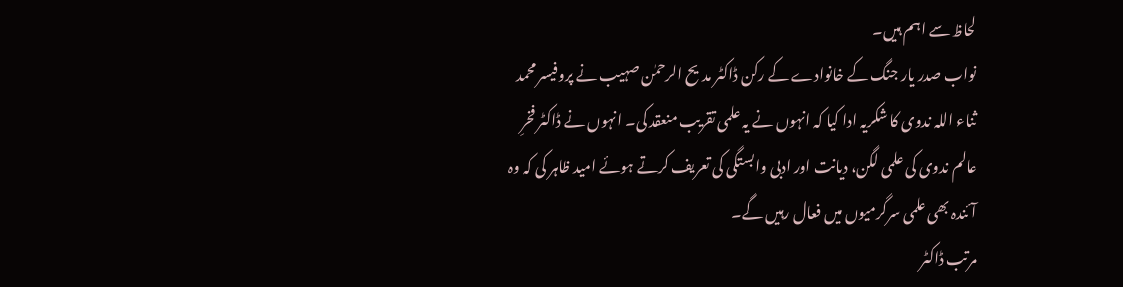لحاظ سے اہم ہیں۔
نواب صدر یار جنگ کے خانوادے کے رکن ڈاکٹر مدیح الرحمٰن صہیب نے پروفیسر محمد ثناء اللہ ندوی کا شکریہ ادا کیا کہ انہوں نے یہ علمی تقریب منعقد کی۔ انہوں نے ڈاکٹر فخرِ عالم ندوی کی علمی لگن، دیانت اور ادبی وابستگی کی تعریف کرتے ہوئے امید ظاہر کی کہ وہ آئندہ بھی علمی سرگرمیوں میں فعال رہیں گے۔
مرتب ڈاکٹر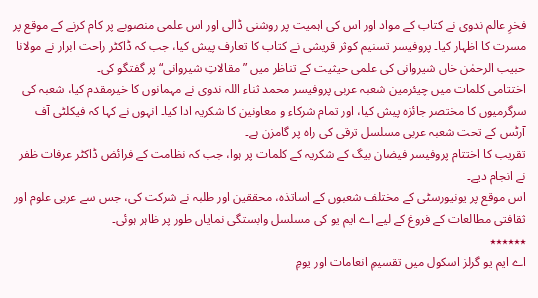فخرِ عالم ندوی نے کتاب کے مواد اور اس کی اہمیت پر روشنی ڈالی اور اس علمی منصوبے پر کام کرنے کے موقع پر مسرت کا اظہار کیا۔ پروفیسر تسنیم کوثر قریشی نے کتاب کا تعارف پیش کیا، جب کہ ڈاکٹر راحت ابرار نے مولانا حبیب الرحمٰن خاں شیروانی کی علمی حیثیت کے تناظر میں ”مقالاتِ شیروانی“ پر گفتگو کی۔
اختتامی کلمات میں چیئرمین شعبہ عربی پروفیسر محمد ثناء اللہ ندوی نے مہمانوں کا خیرمقدم کیا، شعبہ کی سرگرمیوں کا مختصر جائزہ پیش کیا، اور تمام شرکاء و معاونین کا شکریہ ادا کیا۔ انہوں نے کہا کہ فیکلٹی آف آرٹس کے تحت شعبہ عربی مسلسل ترقی کی راہ پر گامزن ہے۔
تقریب کا اختتام پروفیسر فیضان بیگ کے شکریہ کے کلمات پر ہوا، جب کہ نظامت کے فرائض ڈاکٹر عرفات ظفر نے انجام دیے۔
اس موقع پر یونیورسٹی کے مختلف شعبوں کے اساتذہ، محققین اور طلبہ نے شرکت کی، جس سے عربی علوم اور ثقافتی مطالعات کے فروغ کے لیے اے ایم یو کی مسلسل وابستگی نمایاں طور پر ظاہر ہوئی۔
٭٭٭٭٭٭
اے ایم یو گرلز اسکول میں تقسیمِ انعامات اور یومِ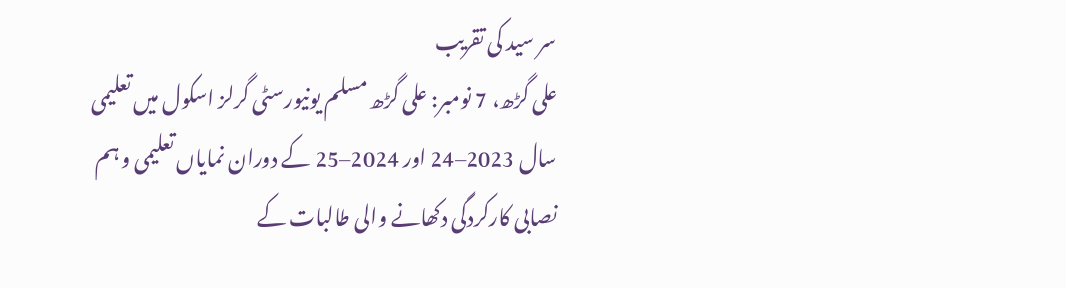سر سید کی تقریب
علی گڑھ، 7 نومبر: علی گڑھ مسلم یونیورسٹی گرلز اسکول میں تعلیمی سال 2023–24 اور 2024–25 کے دوران نمایاں تعلیمی و ہم نصابی کارکردگی دکھانے والی طالبات کے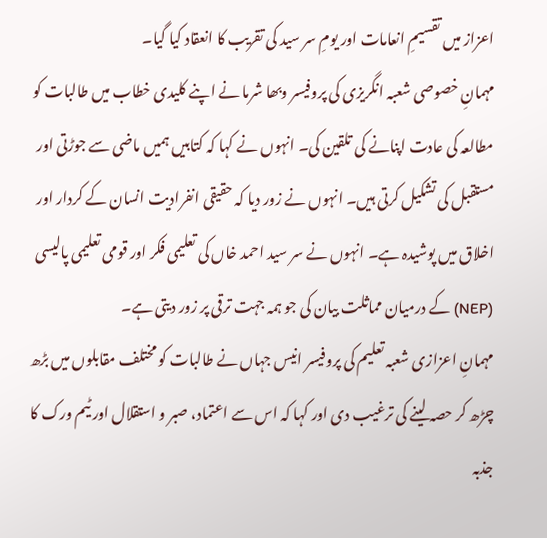اعزاز میں تقسیمِ انعامات اور یومِ سر سید کی تقریب کا انعقاد کیا گیا۔
مہمانِ خصوصی شعبہ انگریزی کی پروفیسر وبھا شرما نے اپنے کلیدی خطاب میں طالبات کو مطالعہ کی عادت اپنانے کی تلقین کی۔ انہوں نے کہا کہ کتابیں ہمیں ماضی سے جوڑتی اور مستقبل کی تشکیل کرتی ہیں۔ انہوں نے زور دیا کہ حقیقی انفرادیت انسان کے کردار اور اخلاق میں پوشیدہ ہے۔ انہوں نے سر سید احمد خاں کی تعلیمی فکر اور قومی تعلیمی پالیسی (NEP) کے درمیان مماثلت بیان کی جو ہمہ جہت ترقی پر زور دیتی ہے۔
مہمانِ اعزازی شعبہ تعلیم کی پروفیسر انیس جہاں نے طالبات کو مختلف مقابلوں میں بڑھ چڑھ کر حصہ لینے کی ترغیب دی اور کہا کہ اس سے اعتماد، صبر و استقلال اور ٹیم ورک کا جذبہ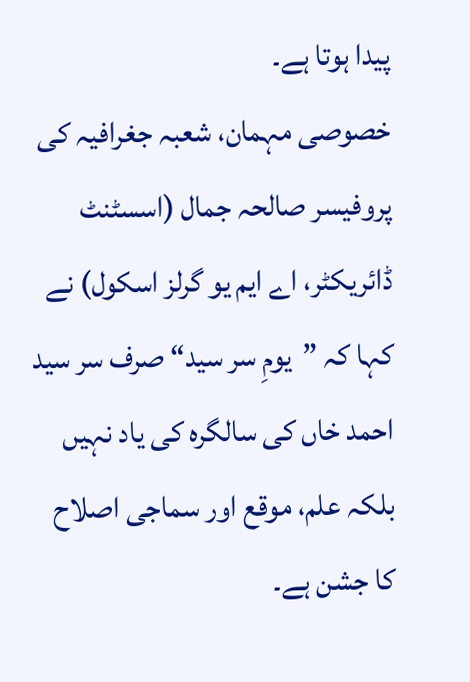پیدا ہوتا ہے۔
خصوصی مہمان، شعبہ جغرافیہ کی پروفیسر صالحہ جمال (اسسٹنٹ ڈائریکٹر، اے ایم یو گرلز اسکول) نے کہا کہ ”یومِ سر سید“ صرف سر سید احمد خاں کی سالگرہ کی یاد نہیں بلکہ علم، موقع اور سماجی اصلاح کا جشن ہے۔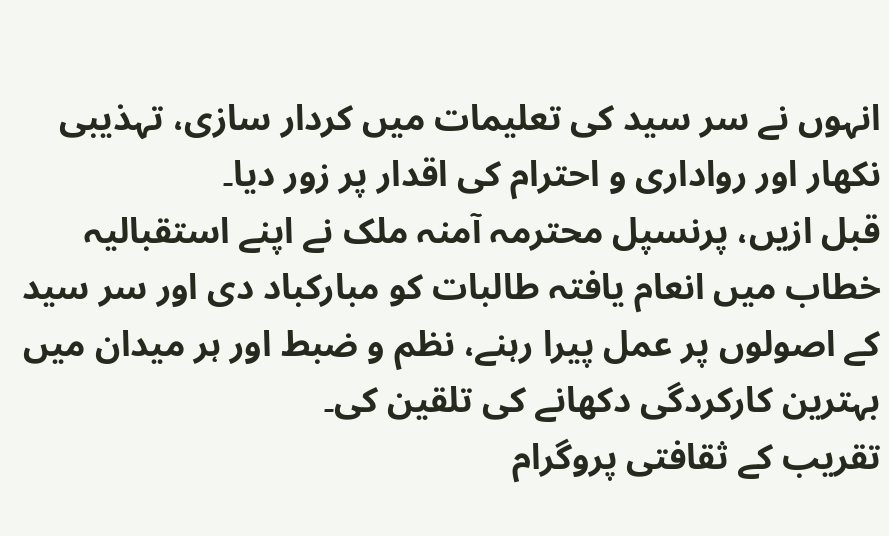انہوں نے سر سید کی تعلیمات میں کردار سازی، تہذیبی نکھار اور رواداری و احترام کی اقدار پر زور دیا۔
قبل ازیں، پرنسپل محترمہ آمنہ ملک نے اپنے استقبالیہ خطاب میں انعام یافتہ طالبات کو مبارکباد دی اور سر سید کے اصولوں پر عمل پیرا رہنے، نظم و ضبط اور ہر میدان میں بہترین کارکردگی دکھانے کی تلقین کی۔
تقریب کے ثقافتی پروگرام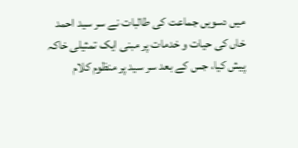میں دسویں جماعت کی طالبات نے سر سید احمد خاں کی حیات و خدمات پر مبنی ایک تمثیلی خاکہ پیش کیا، جس کے بعد سر سید پر منظوم کلام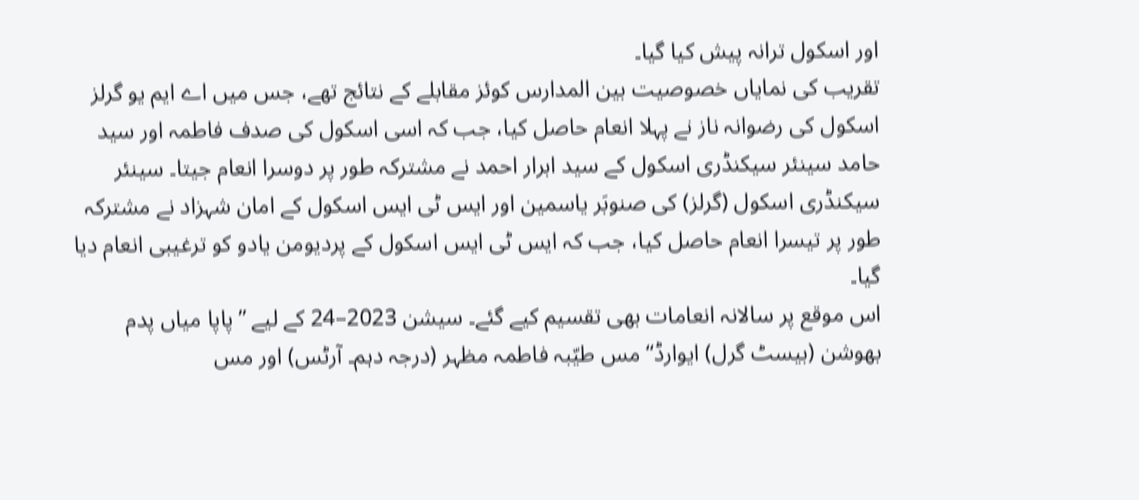اور اسکول ترانہ پیش کیا گیا۔
تقریب کی نمایاں خصوصیت بین المدارس کوئز مقابلے کے نتائج تھے، جس میں اے ایم یو گرلز اسکول کی رضوانہ ناز نے پہلا انعام حاصل کیا، جب کہ اسی اسکول کی صدف فاطمہ اور سید حامد سینئر سیکنڈری اسکول کے سید ابرار احمد نے مشترکہ طور پر دوسرا انعام جیتا۔ سینئر سیکنڈری اسکول (گرلز) کی صنوبَر یاسمین اور ایس ٹی ایس اسکول کے امان شہزاد نے مشترکہ طور پر تیسرا انعام حاصل کیا، جب کہ ایس ٹی ایس اسکول کے پردیومن یادو کو ترغیبی انعام دیا گیا۔
اس موقع پر سالانہ انعامات بھی تقسیم کیے گئے۔ سیشن 2023–24 کے لیے ”پاپا میاں پدم بھوشن (بیسٹ گرل) ایوارڈ“ مس طیّبہ فاطمہ مظہر (درجہ دہم۔ آرٹس) اور مس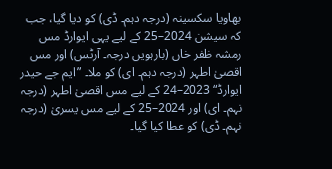بھاویا سکسینہ (درجہ دہم۔ ڈی) کو دیا گیا، جب کہ سیشن 2024–25 کے لیے یہی ایوارڈ مس رمشہ ظفر خاں (بارہویں درجہ۔ آرٹس) اور مس اقصیٰ اطہر (درجہ دہم۔ ای) کو ملا۔ ”ایم جے حیدر ایوارڈ“ 2023–24 کے لیے مس اقصیٰ اطہر (درجہ نہم۔ ای) اور 2024–25 کے لیے مس یسریٰ (درجہ نہم۔ ڈی) کو عطا کیا گیا۔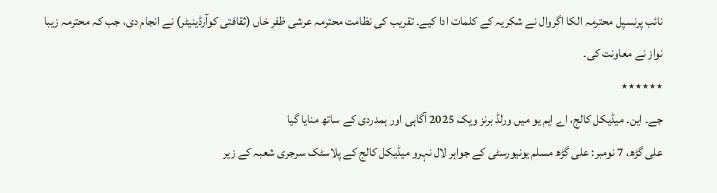نائب پرنسپل محترمہ الکا اگروال نے شکریہ کے کلمات ادا کیے۔ تقریب کی نظامت محترمہ عرشی ظفر خاں (ثقافتی کوآرڈینیٹر) نے انجام دی، جب کہ محترمہ زیبا نواز نے معاونت کی۔
٭٭٭٭٭٭
جے۔ این۔ میڈیکل کالج، اے ایم یو میں ورلڈ برنز ویک 2025 آگاہی اور ہمدردی کے ساتھ منایا گیا
علی گڑھ، 7 نومبر: علی گڑھ مسلم یونیورسٹی کے جواہر لال نہرو میڈیکل کالج کے پلاسٹک سرجری شعبہ کے زیر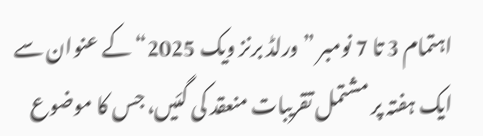اہتمام 3 تا 7 نومبر ”ورلڈ برنز ویک 2025“ کے عنوان سے ایک ہفتہ پر مشتمل تقریبات منعقد کی گئیں، جس کا موضوع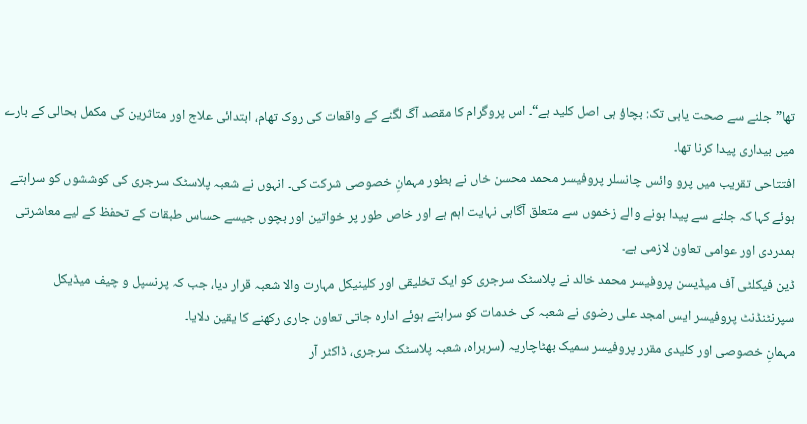تھا”جلنے سے صحت یابی تک: بچاؤ ہی اصل کلید ہے“۔ اس پروگرام کا مقصد آگ لگنے کے واقعات کی روک تھام، ابتدائی علاج اور متاثرین کی مکمل بحالی کے بارے میں بیداری پیدا کرنا تھا۔
افتتاحی تقریب میں پرو وائس چانسلر پروفیسر محمد محسن خاں نے بطور مہمانِ خصوصی شرکت کی۔ انہوں نے شعبہ پلاسٹک سرجری کی کوششوں کو سراہتے ہوئے کہا کہ جلنے سے پیدا ہونے والے زخموں سے متعلق آگاہی نہایت اہم ہے اور خاص طور پر خواتین اور بچوں جیسے حساس طبقات کے تحفظ کے لیے معاشرتی ہمدردی اور عوامی تعاون لازمی ہے۔
ڈین فیکلٹی آف میڈیسن پروفیسر محمد خالد نے پلاسٹک سرجری کو ایک تخلیقی اور کلینیکل مہارت والا شعبہ قرار دیا، جب کہ پرنسپل و چیف میڈیکل سپرنٹنڈنٹ پروفیسر ایس امجد علی رضوی نے شعبہ کی خدمات کو سراہتے ہوئے ادارہ جاتی تعاون جاری رکھنے کا یقین دلایا۔
مہمانِ خصوصی اور کلیدی مقرر پروفیسر سمیک بھٹاچاریہ (سربراہ، شعبہ پلاسٹک سرجری، ڈاکٹر آر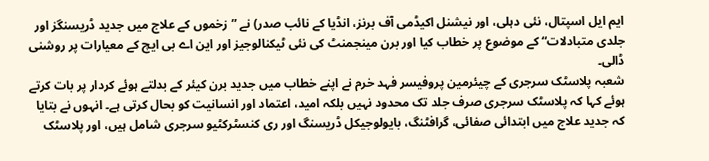ایم ایل اسپتال، نئی دہلی، اور نیشنل اکیڈمی آف برنز، انڈیا کے نائب صدر) نے ”زخموں کے علاج میں جدید ڈریسنگز اور جلدی متبادلات“ کے موضوع پر خطاب کیا اور برن مینجمنٹ کی نئی ٹیکنالوجیز اور این اے بی ایچ کے معیارات پر روشنی ڈالی۔
شعبہ پلاسٹک سرجری کے چیئرمین پروفیسر فہد خرم نے اپنے خطاب میں جدید برن کیئر کے بدلتے ہوئے کردار پر بات کرتے ہوئے کہا کہ پلاسٹک سرجری صرف جلد تک محدود نہیں بلکہ امید، اعتماد اور انسانیت کو بحال کرتی ہے۔ انہوں نے بتایا کہ جدید علاج میں ابتدائی صفائی، گرافٹنگ، بایولوجیکل ڈریسنگ اور ری کنسٹرکٹیو سرجری شامل ہیں، اور پلاسٹک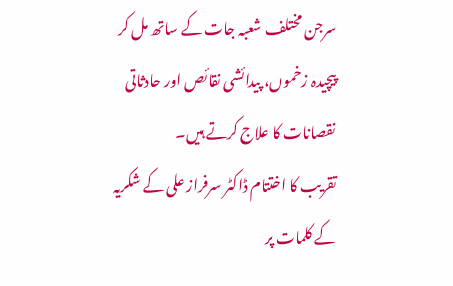سرجن مختلف شعبہ جات کے ساتھ مل کر پیچیدہ زخموں، پیدائشی نقائص اور حادثاتی نقصانات کا علاج کرتے ہیں۔
تقریب کا اختتام ڈاکٹر سرفراز علی کے شکریہ کے کلمات پر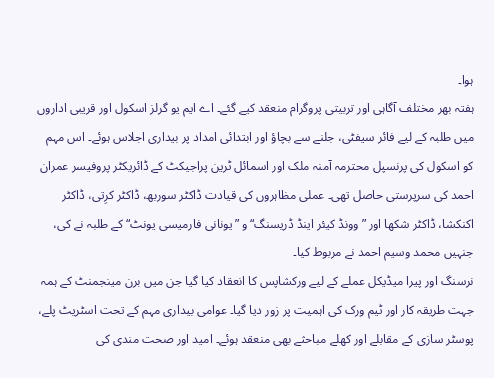ہوا۔
ہفتہ بھر مختلف آگاہی اور تربیتی پروگرام منعقد کیے گئے۔ اے ایم یو گرلز اسکول اور قریبی اداروں میں طلبہ کے لیے فائر سیفٹی، جلنے سے بچاؤ اور ابتدائی امداد پر بیداری اجلاس ہوئے۔ اس مہم کو اسکول کی پرنسپل محترمہ آمنہ ملک اور اسمائل ٹرین پراجیکٹ کے ڈائریکٹر پروفیسر عمران احمد کی سرپرستی حاصل تھی۔ عملی مظاہروں کی قیادت ڈاکٹر سوربھ، ڈاکٹر کرِتی، ڈاکٹر اکنکشا، ڈاکٹر شکھا اور ”وونڈ کیئر اینڈ ڈریسنگ“ و ”یونانی فارمیسی یونٹ“ کے طلبہ نے کی، جنہیں محمد وسیم احمد نے مربوط کیا۔
نرسنگ اور پیرا میڈیکل عملے کے لیے ورکشاپس کا انعقاد کیا گیا جن میں برن مینجمنٹ کے ہمہ جہت طریقہ کار اور ٹیم ورک کی اہمیت پر زور دیا گیا۔ عوامی بیداری مہم کے تحت اسٹریٹ پلے، پوسٹر سازی کے مقابلے اور کھلے مباحثے بھی منعقد ہوئے۔ امید اور صحت مندی کی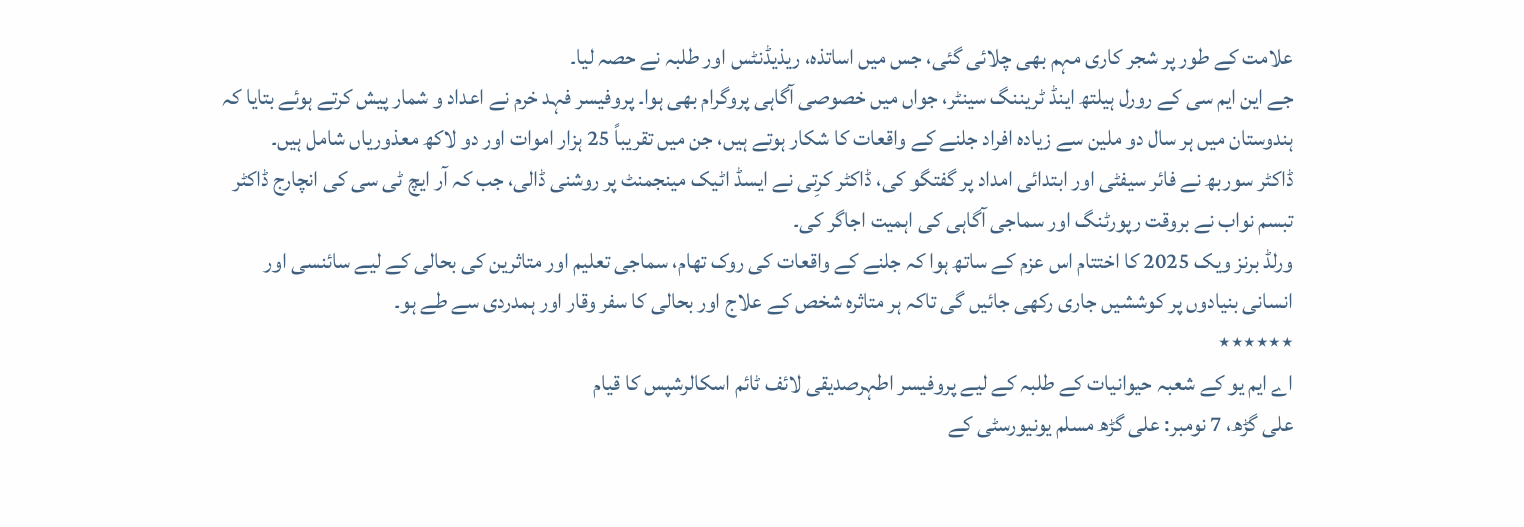علامت کے طور پر شجر کاری مہم بھی چلائی گئی، جس میں اساتذہ، ریذیڈنٹس اور طلبہ نے حصہ لیا۔
جے این ایم سی کے رورل ہیلتھ اینڈ ٹریننگ سینٹر، جواں میں خصوصی آگاہی پروگرام بھی ہوا۔ پروفیسر فہد خرم نے اعداد و شمار پیش کرتے ہوئے بتایا کہ ہندوستان میں ہر سال دو ملین سے زیادہ افراد جلنے کے واقعات کا شکار ہوتے ہیں، جن میں تقریباً 25 ہزار اموات اور دو لاکھ معذوریاں شامل ہیں۔
ڈاکٹر سوربھ نے فائر سیفٹی اور ابتدائی امداد پر گفتگو کی، ڈاکٹر کرِتی نے ایسڈ اٹیک مینجمنٹ پر روشنی ڈالی، جب کہ آر ایچ ٹی سی کی انچارج ڈاکٹر تبسم نواب نے بروقت رپورٹنگ اور سماجی آگاہی کی اہمیت اجاگر کی۔
ورلڈ برنز ویک 2025 کا اختتام اس عزم کے ساتھ ہوا کہ جلنے کے واقعات کی روک تھام، سماجی تعلیم اور متاثرین کی بحالی کے لیے سائنسی اور انسانی بنیادوں پر کوششیں جاری رکھی جائیں گی تاکہ ہر متاثرہ شخص کے علاج اور بحالی کا سفر وقار اور ہمدردی سے طے ہو۔
٭٭٭٭٭٭
اے ایم یو کے شعبہ حیوانیات کے طلبہ کے لیے پروفیسر اطہرصدیقی لائف ٹائم اسکالرشپس کا قیام
علی گڑھ، 7 نومبر: علی گڑھ مسلم یونیورسٹی کے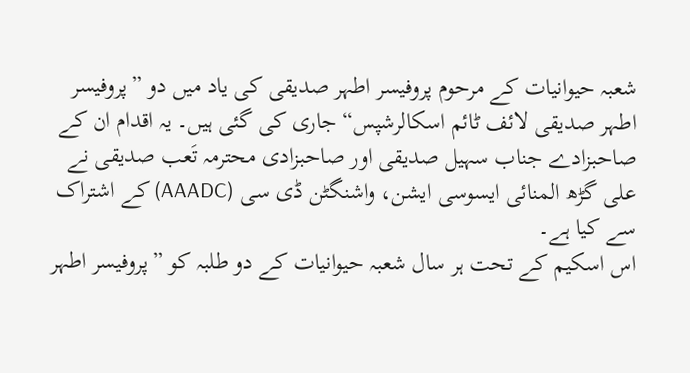شعبہ حیوانیات کے مرحوم پروفیسر اطہر صدیقی کی یاد میں دو ”پروفیسر اطہر صدیقی لائف ٹائم اسکالرشپس“ جاری کی گئی ہیں۔ یہ اقدام ان کے صاحبزادے جناب سہیل صدیقی اور صاحبزادی محترمہ تَعب صدیقی نے علی گڑھ المنائی ایسوسی ایشن، واشنگٹن ڈی سی (AAADC) کے اشتراک سے کیا ہے۔
اس اسکیم کے تحت ہر سال شعبہ حیوانیات کے دو طلبہ کو ”پروفیسر اطہر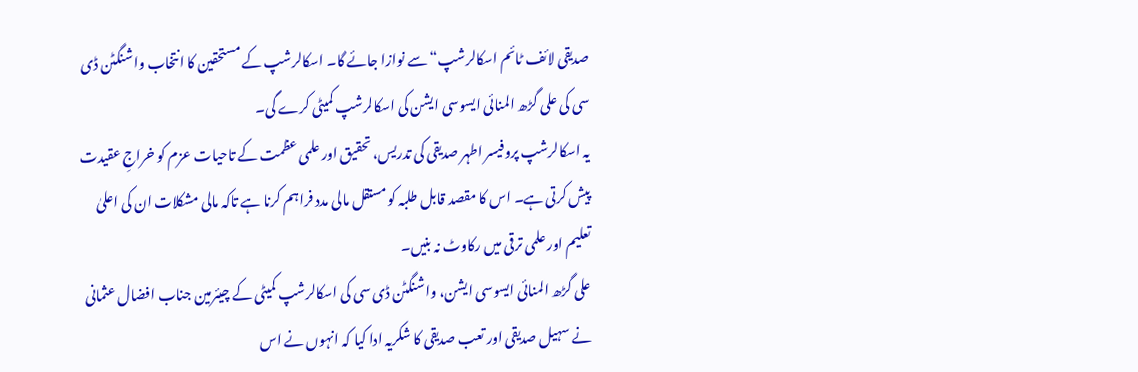صدیقی لائف ٹائم اسکالرشپ“ سے نوازا جائے گا۔ اسکالرشپ کے مستحقین کا انتخاب واشنگٹن ڈی سی کی علی گڑھ المنائی ایسوسی ایشن کی اسکالرشپ کمیٹی کرے گی۔
یہ اسکالرشپ پروفیسر اطہر صدیقی کی تدریس، تحقیق اور علمی عظمت کے تاحیات عزم کو خراجِ عقیدت پیش کرتی ہے۔ اس کا مقصد قابل طلبہ کو مستقل مالی مدد فراہم کرنا ہے تاکہ مالی مشکلات ان کی اعلیٰ تعلیم اور علمی ترقی میں رکاوٹ نہ بنیں۔
علی گڑھ المنائی ایسوسی ایشن، واشنگٹن ڈی سی کی اسکالرشپ کمیٹی کے چیئرمین جناب افضال عثمانی نے سہیل صدیقی اور تعب صدیقی کا شکریہ ادا کیا کہ انہوں نے اس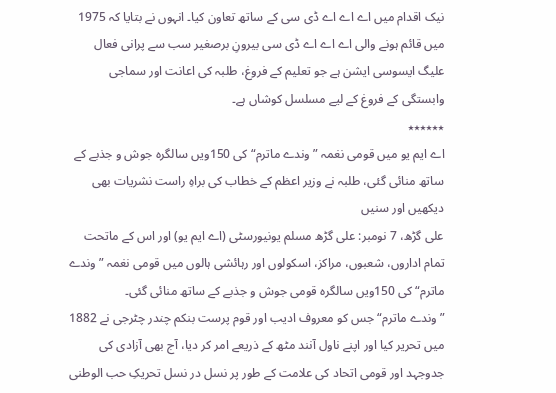نیک اقدام میں اے اے اے ڈی سی کے ساتھ تعاون کیا۔ انہوں نے بتایا کہ 1975 میں قائم ہونے والی اے اے اے ڈی سی بیرونِ برصغیر سب سے پرانی فعال علیگ ایسوسی ایشن ہے جو تعلیم کے فروغ، طلبہ کی اعانت اور سماجی وابستگی کے فروغ کے لیے مسلسل کوشاں ہے۔
٭٭٭٭٭٭
اے ایم یو میں قومی نغمہ ”وندے ماترم“ کی 150ویں سالگرہ جوش و جذبے کے ساتھ منائی گئی، طلبہ نے وزیر اعظم کے خطاب کی براہِ راست نشریات بھی دیکھیں اور سنیں
علی گڑھ، 7 نومبر: علی گڑھ مسلم یونیورسٹی (اے ایم یو) اور اس کے ماتحت تمام اداروں، شعبوں، مراکز، اسکولوں اور رہائشی ہالوں میں قومی نغمہ ”وندے ماترم“ کی 150ویں سالگرہ قومی جوش و جذبے کے ساتھ منائی گئی۔
”وندے ماترم“ جس کو معروف ادیب اور قوم پرست بنکم چندر چٹرجی نے 1882 میں تحریر کیا اور اپنے ناول آنند مٹھ کے ذریعے امر کر دیا، آج بھی آزادی کی جدوجہد اور قومی اتحاد کی علامت کے طور پر نسل در نسل تحریکِ حب الوطنی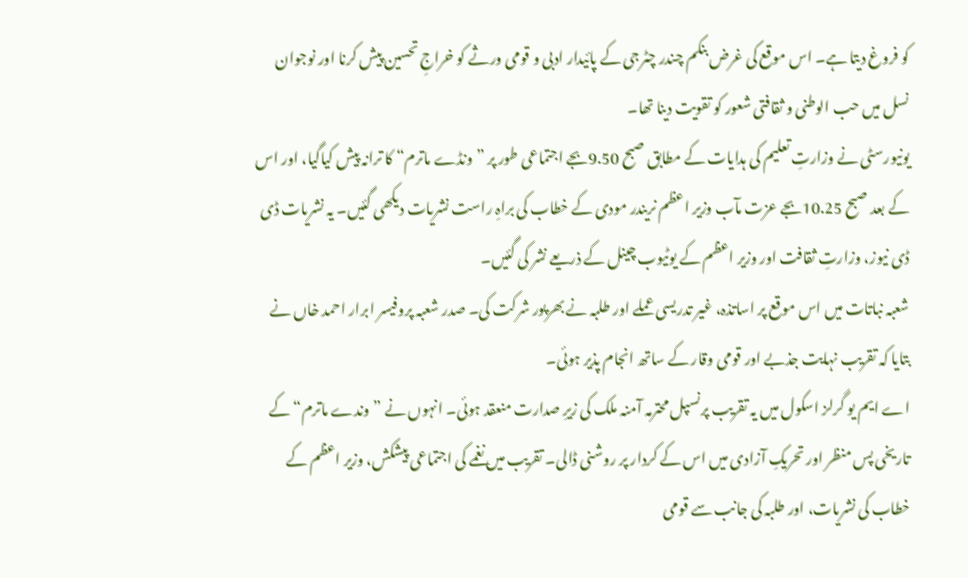کو فروغ دیتا ہے۔ اس موقع کی غرض بنکم چندر چٹرجی کے پائیدار ادبی و قومی ورثے کو خراجِ تحسین پیش کرنا اور نوجوان نسل میں حب الوطنی و ثقافتی شعور کو تقویت دینا تھا۔
یونیورسٹی نے وزارتِ تعلیم کی ہدایات کے مطابق صبح 9.50بجے اجتماعی طور پر ”ونڈے ماترم“ کا ترانہ پیش کیاگیا، اور اس کے بعد صبح 10.25بجے عزت مآب وزیر اعظم نریندر مودی کے خطاب کی براہِ راست نشریات دیکھی گئیں۔ یہ نشریات ڈی ڈی نیوز، وزارتِ ثقافت اور وزیر اعظم کے یوٹیوب چینل کے ذریعے نشر کی گئیں۔
شعبہ نباتات میں اس موقع پر اساتذہ، غیر تدریسی عملے اور طلبہ نے بھرپور شرکت کی۔ صدر شعبہ پروفیسر ابرار احمد خاں نے بتایا کہ تقریب نہایت جذبے اور قومی وقار کے ساتھ انجام پذیر ہوئی۔
اے ایم یو گرلز اسکول میں یہ تقریب پرنسپل محترمہ آمنہ ملک کی زیرِ صدارت منعقد ہوئی۔ انہوں نے ”وندے ماترم“ کے تاریخی پس منظر اور تحریکِ آزادی میں اس کے کردار پر روشنی ڈالی۔ تقریب میں نغمے کی اجتماعی پیشکش، وزیر اعظم کے خطاب کی نشریات، اور طلبہ کی جانب سے قومی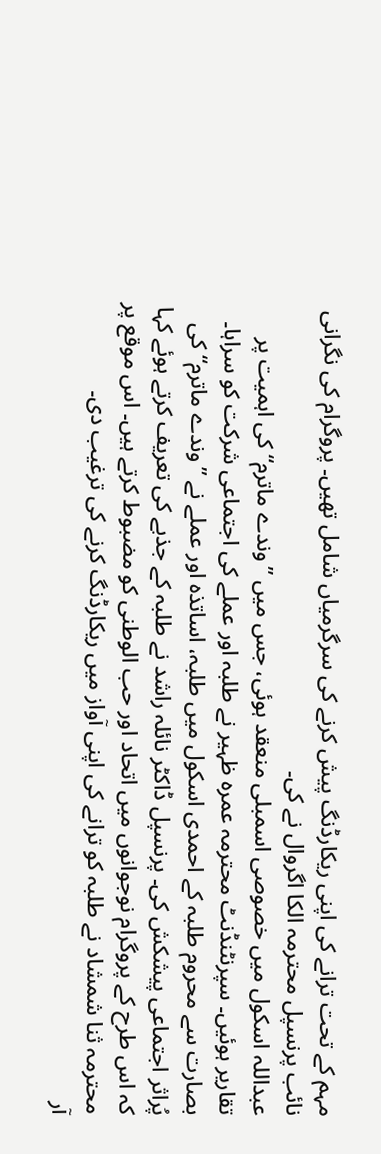مہم کے تحت ترانے کی اپنی ریکارڈنگ پیش کرنے کی سرگرمیاں شامل تھیں۔ پروگرام کی نگرانی نائب پرنسپل محترمہ الکا اگروال نے کی۔
عبداللہ اسکول میں خصوصی اسمبلی منعقد ہوئی، جس میں ”وندے ماترم“ کی اہمیت پر تقاریر ہوئیں۔ سپرنٹنڈنٹ محترمہ عمرہ ظہیر نے طلبہ اور عملے کی اجتماعی شرکت کو سراہا۔
بصارت سے محروم طلبہ کے احمدی اسکول میں طلبہ، اساتذہ اور عملے نے ”وندے ماترم“ کی پُراثر اجتماعی پیشکش کی۔ پرنسپل ڈاکٹر نائلہ راشد نے طلبہ کے جذبے کی تعریف کرتے ہوئے کہا کہ اس طرح کے پروگرام نوجوانوں میں اتحاد اور حب الوطنی کو مضبوط کرتے ہیں۔ اس موقع پر محترمہ ثنا شمشاد نے طلبہ کو ترانے کی اپنی آواز میں ریکارڈنگ کرنے کی ترغیب دی۔
آر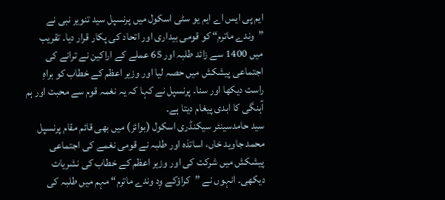ایم پی ایس اے ایم یو سٹی اسکول میں پرنسپل سید تنویر نبی نے ”وندے ماترم“ کو قومی بیداری اور اتحاد کی پکار قرار دیا۔ تقریب میں 1400 سے زائد طلبہ اور 65 عملے کے اراکین نے ترانے کی اجتماعی پیشکش میں حصہ لیا اور وزیر اعظم کے خطاب کو براہِ راست دیکھا اور سنا۔ پرنسپل نے کہا کہ یہ نغمہ قوم سے محبت اور ہم آہنگی کا ابدی پیغام دیتا ہے۔
سید حامدسینئر سیکنڈری اسکول (بوائز) میں بھی قائم مقام پرنسپل محمد جاوید خاں، اساتذہ اور طلبہ نے قومی نغمے کی اجتماعی پیشکش میں شرکت کی اور وزیر اعظم کے خطاب کی نشریات دیکھی۔ انہوں نے ”کراؤکے وِد وندے ماترم“ مہم میں طلبہ کی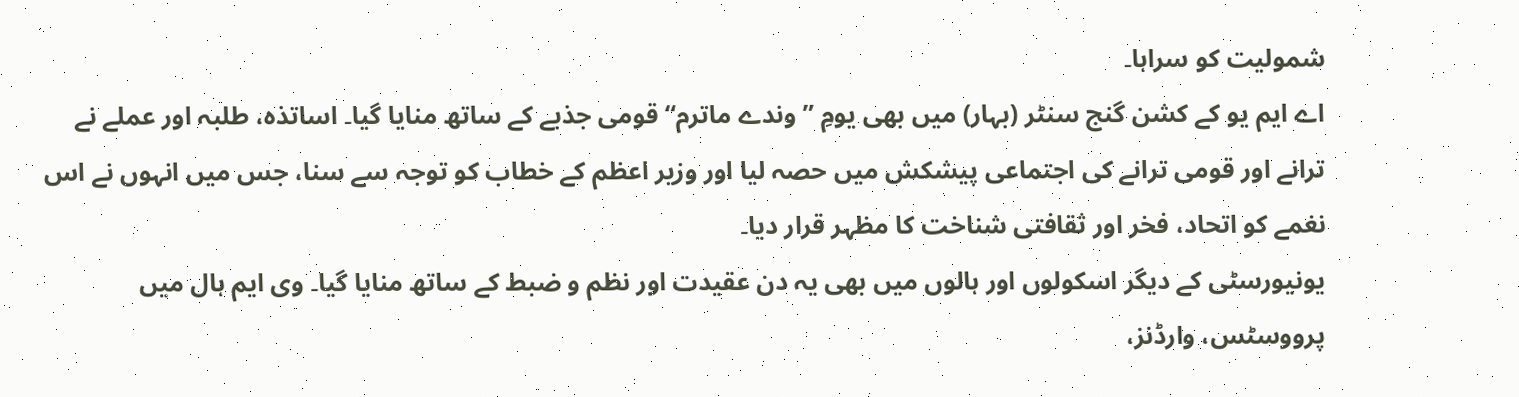شمولیت کو سراہا۔
اے ایم یو کے کشن گنج سنٹر (بہار) میں بھی یومِ ”وندے ماترم“ قومی جذبے کے ساتھ منایا گیا۔ اساتذہ، طلبہ اور عملے نے ترانے اور قومی ترانے کی اجتماعی پیشکش میں حصہ لیا اور وزیر اعظم کے خطاب کو توجہ سے سنا، جس میں انہوں نے اس نغمے کو اتحاد، فخر اور ثقافتی شناخت کا مظہر قرار دیا۔
یونیورسٹی کے دیگر اسکولوں اور ہالوں میں بھی یہ دن عقیدت اور نظم و ضبط کے ساتھ منایا گیا۔ وی ایم ہال میں پرووسٹس، وارڈنز،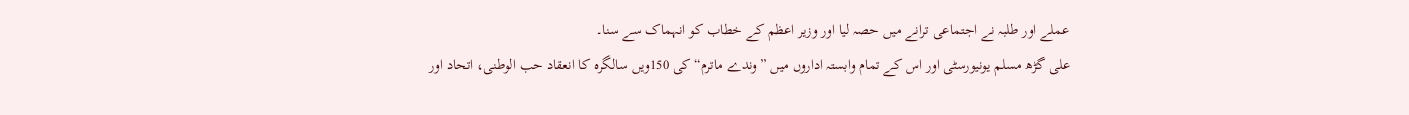عملے اور طلبہ نے اجتماعی ترانے میں حصہ لیا اور وزیر اعظم کے خطاب کو انہماک سے سنا۔
علی گڑھ مسلم یونیورسٹی اور اس کے تمام وابستہ اداروں میں ”وندے ماترم“ کی 150ویں سالگرہ کا انعقاد حب الوطنی، اتحاد اور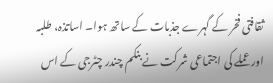ثقافتی فخر کے گہرے جذبات کے ساتھ ہوا۔ اساتذہ، طلبہ اور عملے کی اجتماعی شرکت نے بنکم چندر چٹرجی کے اس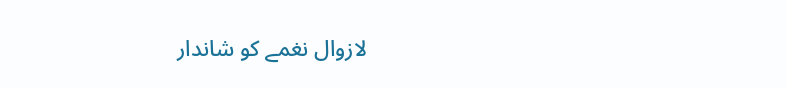لازوال نغمے کو شاندار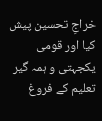خراجِ تحسین پیش کیا اور قومی یکجہتی و ہمہ گیر تعلیم کے فروغ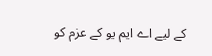کے لیے اے ایم یو کے عزم کو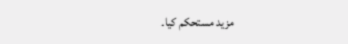مزید مستحکم کیا۔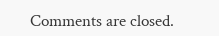Comments are closed.